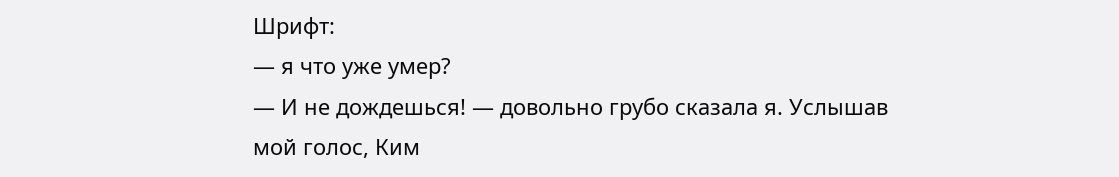Шрифт:
— я что уже умер?
— И не дождешься! — довольно грубо сказала я. Услышав мой голос, Ким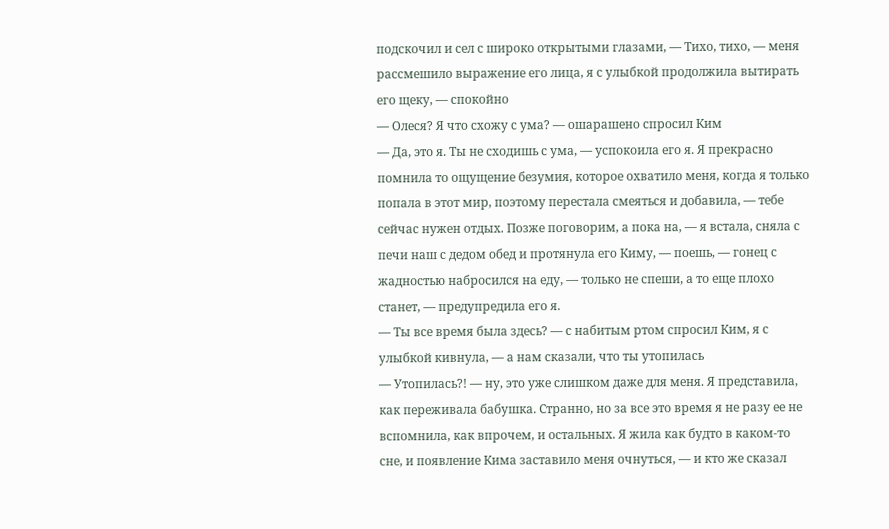подскочил и сел с широко открытыми глазами, — Тихо, тихо, — меня рассмешило выражение его лица, я с улыбкой продолжила вытирать его щеку, — спокойно
— Олеся? Я что схожу с ума? — ошарашено спросил Ким
— Да, это я. Ты не сходишь с ума, — успокоила его я. Я прекрасно помнила то ощущение безумия, которое охватило меня, когда я только попала в этот мир, поэтому перестала смеяться и добавила, — тебе сейчас нужен отдых. Позже поговорим, а пока на, — я встала, сняла с печи наш с дедом обед и протянула его Киму, — поешь, — гонец с жадностью набросился на еду, — только не спеши, а то еще плохо станет, — предупредила его я.
— Ты все время была здесь? — с набитым ртом спросил Ким, я с улыбкой кивнула, — а нам сказали, что ты утопилась
— Утопилась?! — ну, это уже слишком даже для меня. Я представила, как переживала бабушка. Странно, но за все это время я не разу ее не вспомнила, как впрочем, и остальных. Я жила как будто в каком-то сне, и появление Кима заставило меня очнуться, — и кто же сказал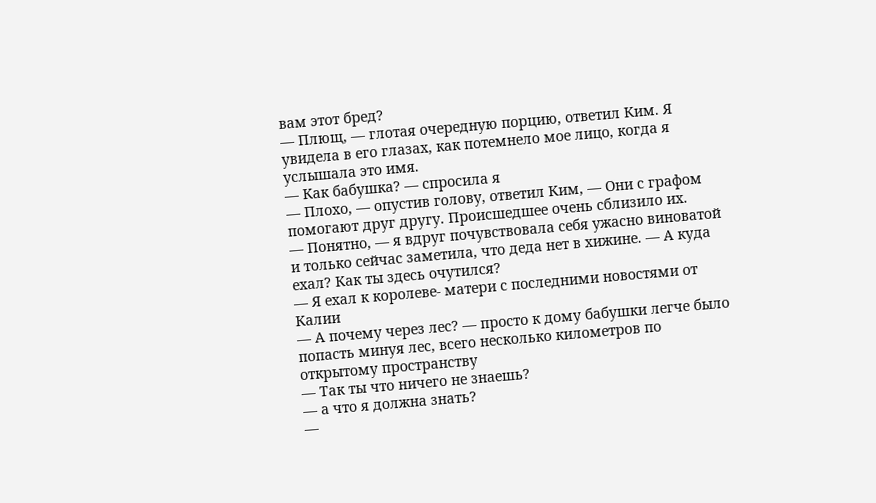вам этот бред?
— Плющ, — глотая очередную порцию, ответил Ким. Я увидела в его глазах, как потемнело мое лицо, когда я услышала это имя.
— Как бабушка? — спросила я
— Плохо, — опустив голову, ответил Ким, — Они с графом помогают друг другу. Происшедшее очень сблизило их.
— Понятно, — я вдруг почувствовала себя ужасно виноватой и только сейчас заметила, что деда нет в хижине. — А куда ехал? Как ты здесь очутился?
— Я ехал к королеве- матери с последними новостями от Калии
— А почему через лес? — просто к дому бабушки легче было попасть минуя лес, всего несколько километров по открытому пространству
— Так ты что ничего не знаешь?
— а что я должна знать?
—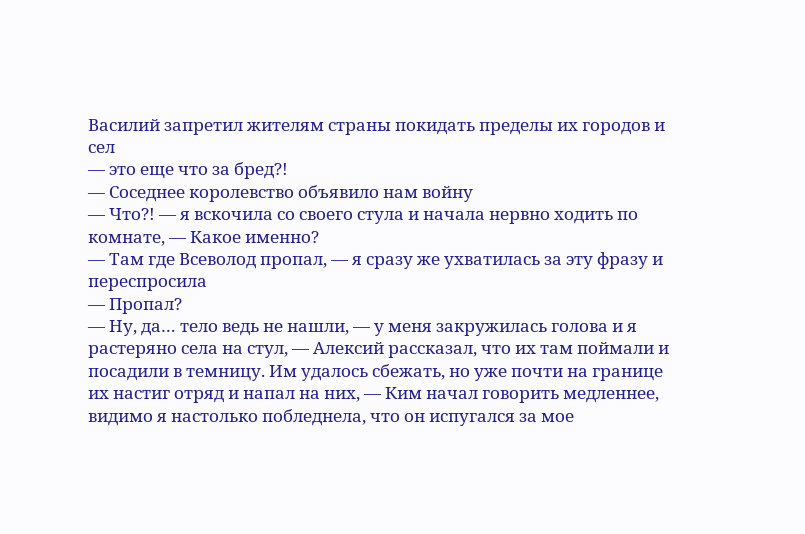Василий запретил жителям страны покидать пределы их городов и сел
— это еще что за бред?!
— Соседнее королевство объявило нам войну
— Что?! — я вскочила со своего стула и начала нервно ходить по комнате, — Какое именно?
— Там где Всеволод пропал, — я сразу же ухватилась за эту фразу и переспросила
— Пропал?
— Ну, да… тело ведь не нашли, — у меня закружилась голова и я растеряно села на стул, — Алексий рассказал, что их там поймали и посадили в темницу. Им удалось сбежать, но уже почти на границе их настиг отряд и напал на них, — Ким начал говорить медленнее, видимо я настолько побледнела, что он испугался за мое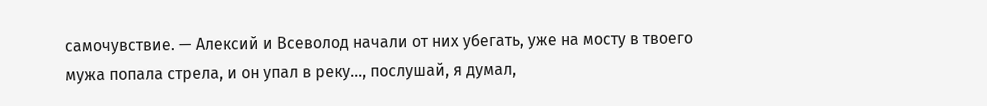самочувствие. — Алексий и Всеволод начали от них убегать, уже на мосту в твоего мужа попала стрела, и он упал в реку…, послушай, я думал,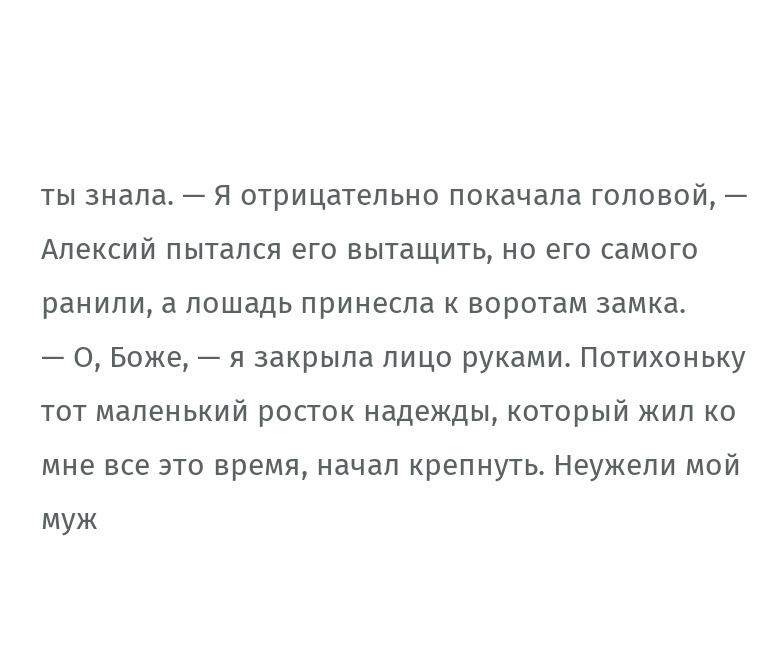ты знала. — Я отрицательно покачала головой, — Алексий пытался его вытащить, но его самого ранили, а лошадь принесла к воротам замка.
— О, Боже, — я закрыла лицо руками. Потихоньку тот маленький росток надежды, который жил ко мне все это время, начал крепнуть. Неужели мой муж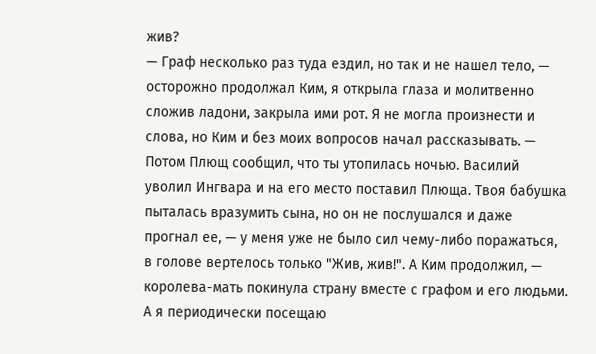жив?
— Граф несколько раз туда ездил, но так и не нашел тело, — осторожно продолжал Ким, я открыла глаза и молитвенно сложив ладони, закрыла ими рот. Я не могла произнести и слова, но Ким и без моих вопросов начал рассказывать. — Потом Плющ сообщил, что ты утопилась ночью. Василий уволил Ингвара и на его место поставил Плюща. Твоя бабушка пыталась вразумить сына, но он не послушался и даже прогнал ее, — у меня уже не было сил чему-либо поражаться, в голове вертелось только "Жив, жив!". А Ким продолжил, — королева-мать покинула страну вместе с графом и его людьми. А я периодически посещаю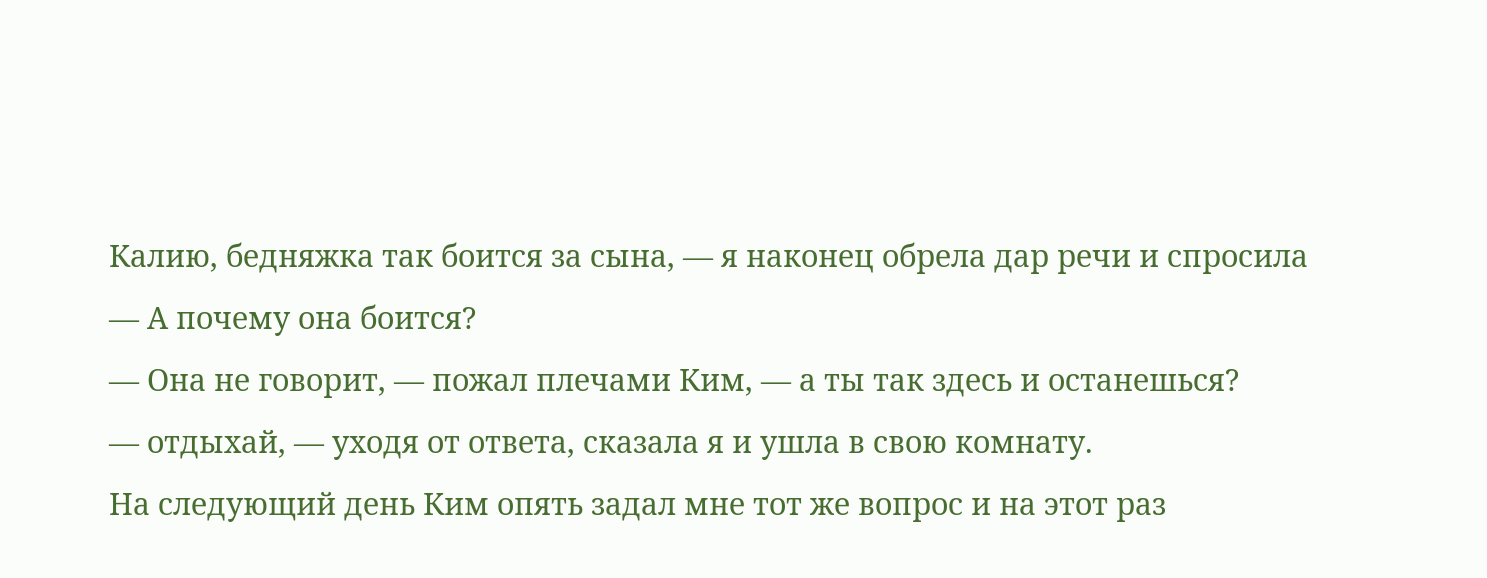Калию, бедняжка так боится за сына, — я наконец обрела дар речи и спросила
— А почему она боится?
— Она не говорит, — пожал плечами Ким, — а ты так здесь и останешься?
— отдыхай, — уходя от ответа, сказала я и ушла в свою комнату.
На следующий день Ким опять задал мне тот же вопрос и на этот раз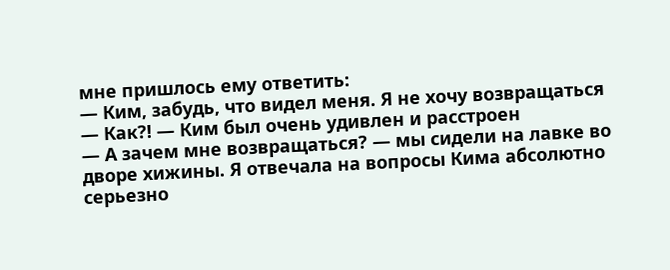мне пришлось ему ответить:
— Ким, забудь, что видел меня. Я не хочу возвращаться
— Как?! — Ким был очень удивлен и расстроен
— А зачем мне возвращаться? — мы сидели на лавке во дворе хижины. Я отвечала на вопросы Кима абсолютно серьезно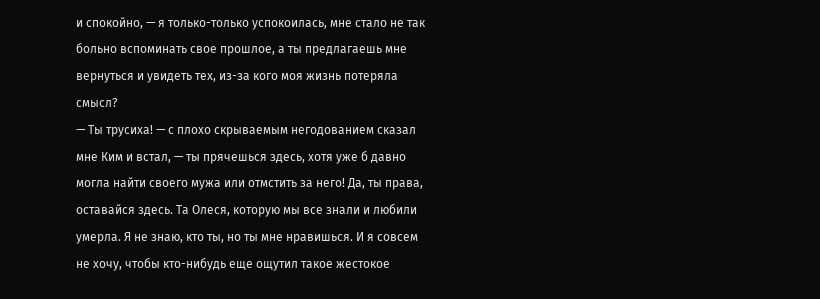и спокойно, — я только-только успокоилась, мне стало не так больно вспоминать свое прошлое, а ты предлагаешь мне вернуться и увидеть тех, из-за кого моя жизнь потеряла смысл?
— Ты трусиха! — с плохо скрываемым негодованием сказал мне Ким и встал, — ты прячешься здесь, хотя уже б давно могла найти своего мужа или отмстить за него! Да, ты права, оставайся здесь. Та Олеся, которую мы все знали и любили умерла. Я не знаю, кто ты, но ты мне нравишься. И я совсем не хочу, чтобы кто-нибудь еще ощутил такое жестокое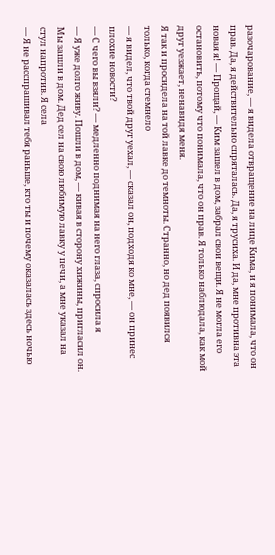разочарование, — я видела отвращение на лице Кима, и я понимала, что он прав. Да, я действительно спряталась. Да, я трусиха. И да, мне противна эта новая я! — Прощай, — Ким зашел в дом, забрал свои вещи. Я не могла его остановить, потому что понимала, что он прав. Я только наблюдала, как мой друг уезжает, ненавидя меня.
Я так и просидела на той лавке до темноты. Странно, но дед появился только, когда стемнело
— я видел, что твой друг уехал, — сказал он, подходя ко мне, — он принес плохие новости?
— С чего вы взяли? — медленно поднимая на него глаза, спросила я
— Я уже долго живу. Пошли в дом, — кивая в сторону хижины, пригласил он. Мы зашли в дом. Дед сел на свою любимую лавку у печи, а мне указал на стул напротив. Я села
— Я не расспрашивал тебя раньше, кто ты и почему оказалась здесь ночью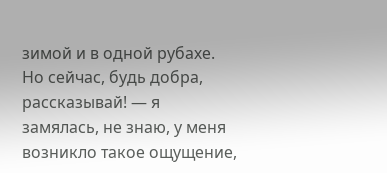зимой и в одной рубахе. Но сейчас, будь добра, рассказывай! — я замялась, не знаю, у меня возникло такое ощущение,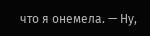что я онемела. — Ну,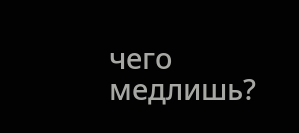чего медлишь?